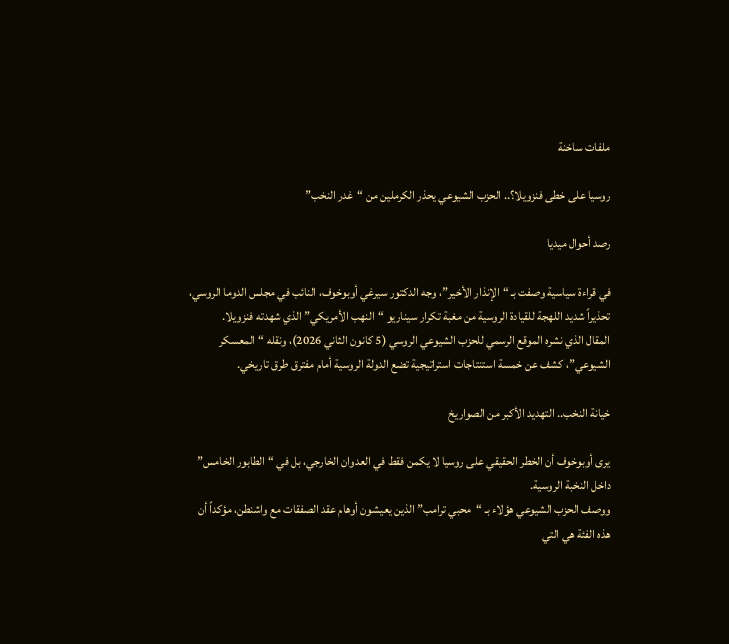ملفات ساخنة

روسيا على خطى فنزويلا؟.. الحزب الشيوعي يحذر الكرملين من “غدر النخب”

رصد أحوال ميديا

في قراءة سياسية وصفت بـ “الإنذار الأخير”، وجه الدكتور سيرغي أوبوخوف، النائب في مجلس الدوما الروسي، تحذيراً شديد اللهجة للقيادة الروسية من مغبة تكرار سيناريو “النهب الأمريكي” الذي شهدته فنزويلا.
المقال الذي نشره الموقع الرسمي للحزب الشيوعي الروسي (5 كانون الثاني 2026)، ونقله “المعسكر الشيوعي”، كشف عن خمسة استنتاجات استراتيجية تضع الدولة الروسية أمام مفترق طرق تاريخي.

خيانة النخب.. التهديد الأكبر من الصواريخ

يرى أوبوخوف أن الخطر الحقيقي على روسيا لا يكمن فقط في العدوان الخارجي، بل في “الطابور الخامس” داخل النخبة الروسية.
ووصف الحزب الشيوعي هؤلاء بـ “محبي ترامب” الذين يعيشون أوهام عقد الصفقات مع واشنطن، مؤكداً أن هذه الفئة هي التي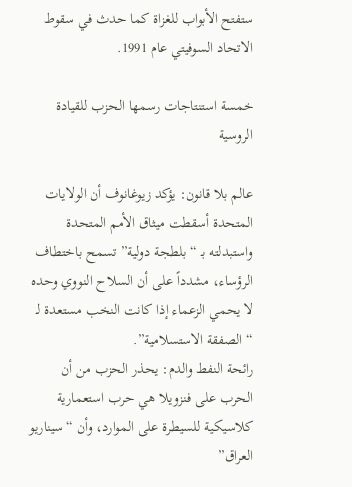ستفتح الأبواب للغزاة كما حدث في سقوط الاتحاد السوفيتي عام 1991.

خمسة استنتاجات رسمها الحزب للقيادة الروسية

عالم بلا قانون: يؤكد زيوغانوف أن الولايات المتحدة أسقطت ميثاق الأمم المتحدة واستبدلته بـ “بلطجة دولية” تسمح باختطاف الرؤساء، مشدداً على أن السلاح النووي وحده لا يحمي الزعماء إذا كانت النخب مستعدة لـ “الصفقة الاستسلامية”.
رائحة النفط والدم: يحذر الحزب من أن الحرب على فنزويلا هي حرب استعمارية كلاسيكية للسيطرة على الموارد، وأن “سيناريو العراق”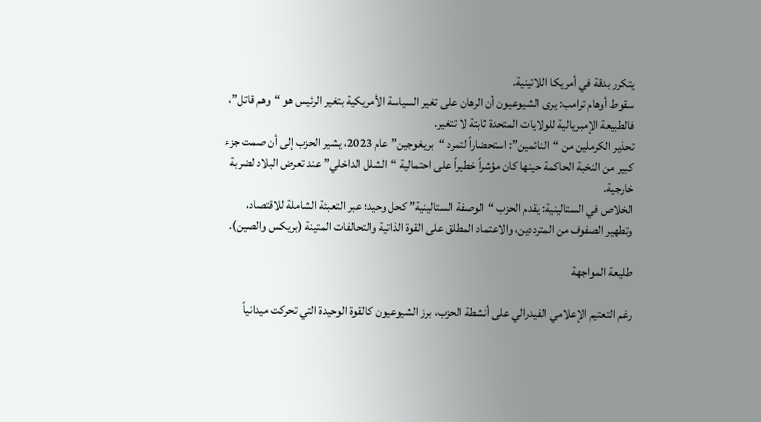يتكرر بدقة في أمريكا اللاتينية.
سقوط أوهام ترامب: يرى الشيوعيون أن الرهان على تغير السياسة الأمريكية بتغير الرئيس هو “وهم قاتل”، فالطبيعة الإمبريالية للولايات المتحدة ثابتة لا تتغير.
تحذير الكرملين من “النائمين”: استحضاراً لتمرد “بريغوجين” عام 2023، يشير الحزب إلى أن صمت جزء كبير من النخبة الحاكمة حينها كان مؤشراً خطيراً على احتمالية “الشلل الداخلي” عند تعرض البلاد لضربة خارجية.
الخلاص في الستالينية: يقدم الحزب “الوصفة الستالينية” كحل وحيد؛ عبر التعبئة الشاملة للاقتصاد، وتطهير الصفوف من المترددين، والاعتماد المطلق على القوة الذاتية والتحالفات المتينة (بريكس والصين).

طليعة المواجهة

رغم التعتيم الإعلامي الفيدرالي على أنشطة الحزب، برز الشيوعيون كالقوة الوحيدة التي تحركت ميدانياً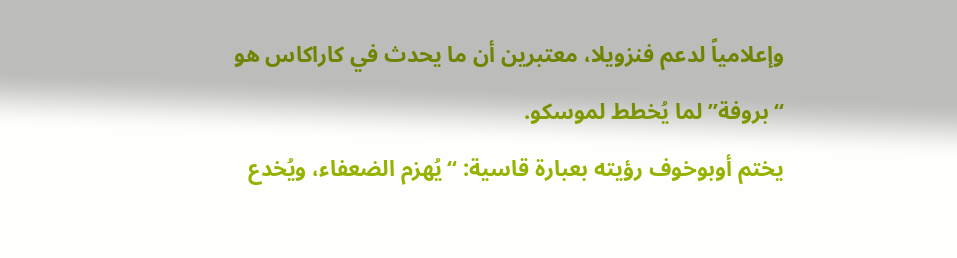وإعلامياً لدعم فنزويلا، معتبرين أن ما يحدث في كاراكاس هو “بروفة” لما يُخطط لموسكو.
يختم أوبوخوف رؤيته بعبارة قاسية: “يُهزم الضعفاء، ويُخدع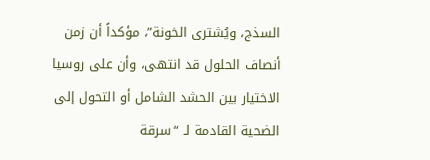السذج، ويُشترى الخونة”، مؤكداً أن زمن أنصاف الحلول قد انتهى، وأن على روسيا الاختيار بين الحشد الشامل أو التحول إلى الضحية القادمة لـ “سرقة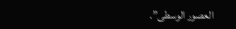العصور الوسطى”.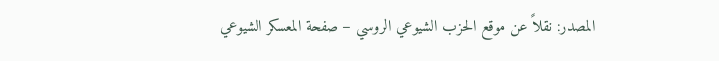المصدر: نقلاً عن موقع الحزب الشيوعي الروسي – صفحة المعسكر الشيوعي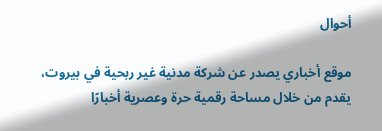أحوال

موقع أخباري يصدر عن شركة مدنية غير ربحية في بيروت، يقدم من خلال مساحة رقمية حرة وعصرية أخبارًا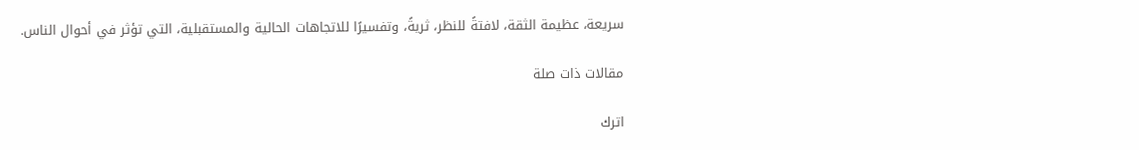سريعة، عظيمة الثقة، لافتةً للنظر، ثريةً، وتفسيرًا للاتجاهات الحالية والمستقبلية، التي تؤثر في أحوال الناس.

مقالات ذات صلة

اترك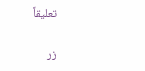تعليقاً

زر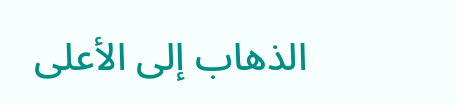الذهاب إلى الأعلى